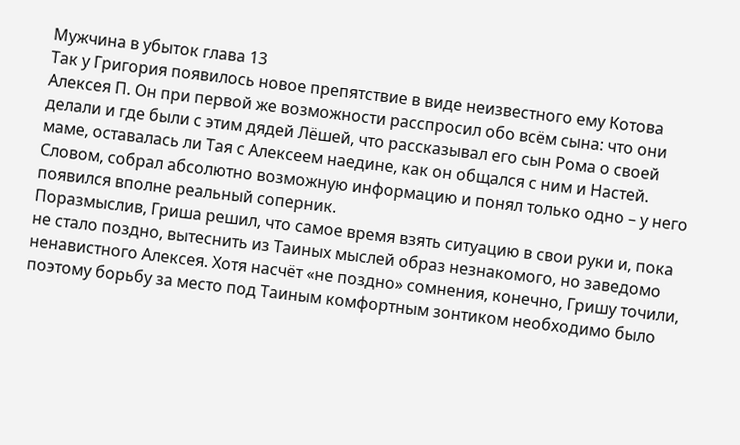Мужчина в убыток глава 13
Так у Григория появилось новое препятствие в виде неизвестного ему Котова Алексея П. Он при первой же возможности расспросил обо всём сына: что они делали и где были с этим дядей Лёшей, что рассказывал его сын Рома о своей маме, оставалась ли Тая с Алексеем наедине, как он общался с ним и Настей. Словом, собрал абсолютно возможную информацию и понял только одно – у него появился вполне реальный соперник.
Поразмыслив, Гриша решил, что самое время взять ситуацию в свои руки и, пока не стало поздно, вытеснить из Таиных мыслей образ незнакомого, но заведомо ненавистного Алексея. Хотя насчёт «не поздно» сомнения, конечно, Гришу точили, поэтому борьбу за место под Таиным комфортным зонтиком необходимо было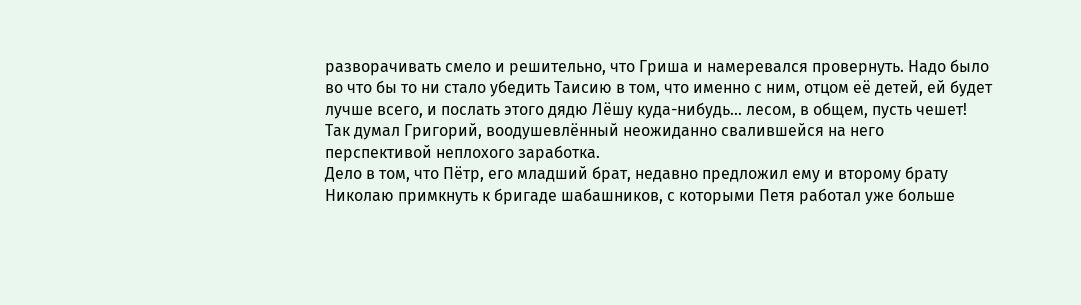разворачивать смело и решительно, что Гриша и намеревался провернуть. Надо было во что бы то ни стало убедить Таисию в том, что именно с ним, отцом её детей, ей будет лучше всего, и послать этого дядю Лёшу куда-нибудь… лесом, в общем, пусть чешет! Так думал Григорий, воодушевлённый неожиданно свалившейся на него перспективой неплохого заработка.
Дело в том, что Пётр, его младший брат, недавно предложил ему и второму брату Николаю примкнуть к бригаде шабашников, с которыми Петя работал уже больше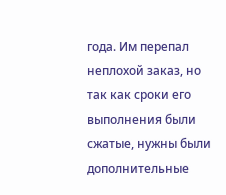года. Им перепал неплохой заказ, но так как сроки его выполнения были сжатые, нужны были дополнительные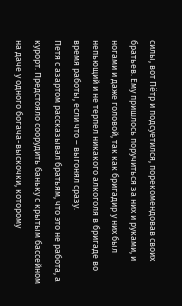силы, вот Пётр и подсуетился, порекомендовав своих братьев. Ему пришлось поручиться за них и руками, и ногами и даже головой, так как бригадир у них был непьющий и не терпел никакого алкоголя в бригаде во время работы, если что – выгонял сразу.
Петя с азартом рассказывал братьям, что это не работа, а курорт. Предстояло соорудить баньку с крытым бассейном на даче у одного богача-выскочки, которому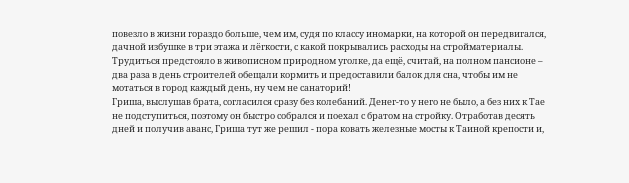повезло в жизни гораздо больше, чем им, судя по классу иномарки, на которой он передвигался, дачной избушке в три этажа и лёгкости, с какой покрывались расходы на стройматериалы. Трудиться предстояло в живописном природном уголке, да ещё, считай, на полном пансионе – два раза в день строителей обещали кормить и предоставили балок для сна, чтобы им не мотаться в город каждый день, ну чем не санаторий!
Гриша, выслушав брата, согласился сразу без колебаний. Денег-то у него не было, а без них к Тае не подступиться, поэтому он быстро собрался и поехал с братом на стройку. Отработав десять дней и получив аванс, Гриша тут же решил - пора ковать железные мосты к Таиной крепости и,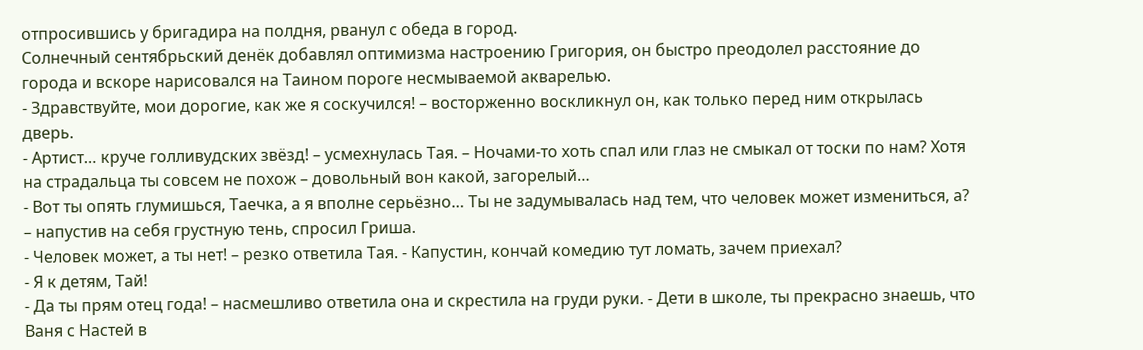отпросившись у бригадира на полдня, рванул с обеда в город.
Солнечный сентябрьский денёк добавлял оптимизма настроению Григория, он быстро преодолел расстояние до города и вскоре нарисовался на Таином пороге несмываемой акварелью.
- Здравствуйте, мои дорогие, как же я соскучился! – восторженно воскликнул он, как только перед ним открылась дверь.
- Артист… круче голливудских звёзд! – усмехнулась Тая. – Ночами-то хоть спал или глаз не смыкал от тоски по нам? Хотя на страдальца ты совсем не похож – довольный вон какой, загорелый…
- Вот ты опять глумишься, Таечка, а я вполне серьёзно… Ты не задумывалась над тем, что человек может измениться, а? – напустив на себя грустную тень, спросил Гриша.
- Человек может, а ты нет! – резко ответила Тая. - Капустин, кончай комедию тут ломать, зачем приехал?
- Я к детям, Тай!
- Да ты прям отец года! – насмешливо ответила она и скрестила на груди руки. - Дети в школе, ты прекрасно знаешь, что Ваня с Настей в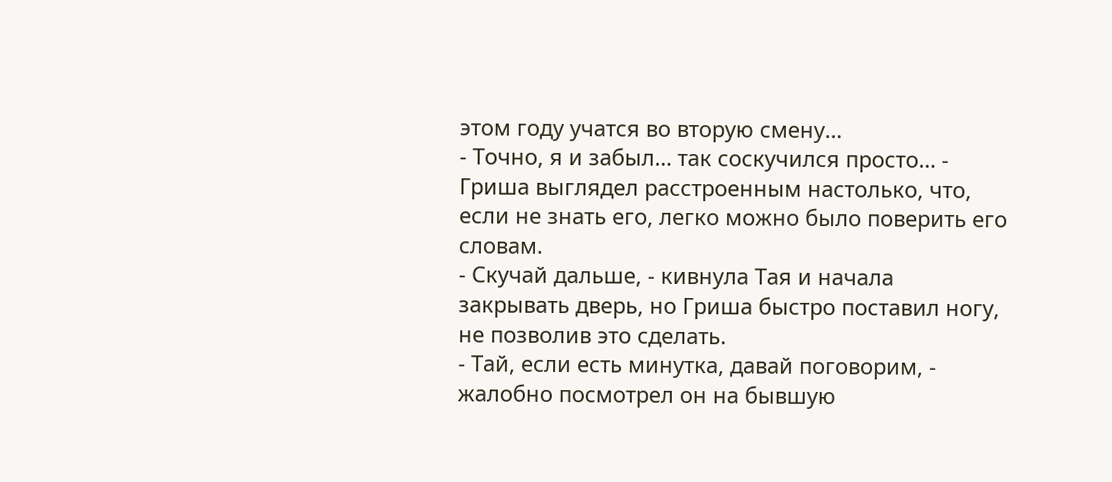этом году учатся во вторую смену…
- Точно, я и забыл… так соскучился просто… - Гриша выглядел расстроенным настолько, что, если не знать его, легко можно было поверить его словам.
- Скучай дальше, - кивнула Тая и начала закрывать дверь, но Гриша быстро поставил ногу, не позволив это сделать.
- Тай, если есть минутка, давай поговорим, - жалобно посмотрел он на бывшую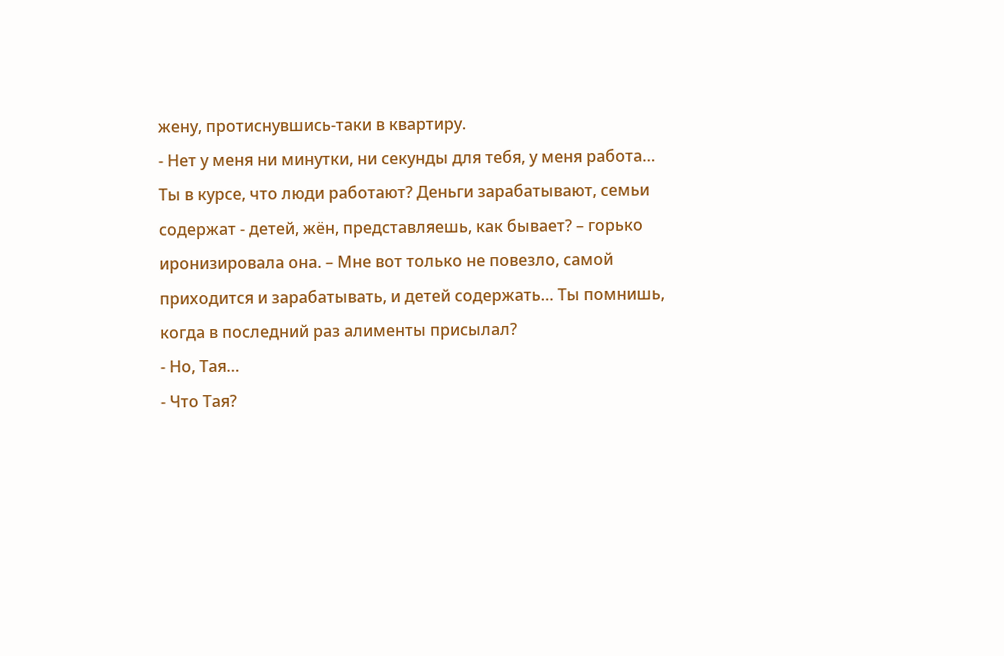жену, протиснувшись-таки в квартиру.
- Нет у меня ни минутки, ни секунды для тебя, у меня работа… Ты в курсе, что люди работают? Деньги зарабатывают, семьи содержат - детей, жён, представляешь, как бывает? – горько иронизировала она. – Мне вот только не повезло, самой приходится и зарабатывать, и детей содержать… Ты помнишь, когда в последний раз алименты присылал?
- Но, Тая…
- Что Тая?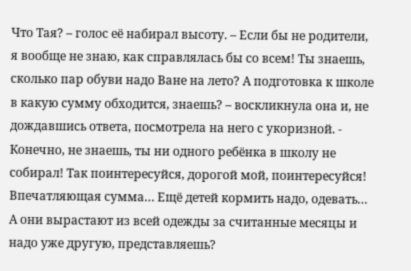Что Тая? – голос её набирал высоту. – Если бы не родители, я вообще не знаю, как справлялась бы со всем! Ты знаешь, сколько пар обуви надо Ване на лето? А подготовка к школе в какую сумму обходится, знаешь? – воскликнула она и, не дождавшись ответа, посмотрела на него с укоризной. - Конечно, не знаешь, ты ни одного ребёнка в школу не собирал! Так поинтересуйся, дорогой мой, поинтересуйся! Впечатляющая сумма… Ещё детей кормить надо, одевать… А они вырастают из всей одежды за считанные месяцы и надо уже другую, представляешь?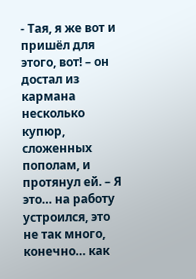- Тая, я же вот и пришёл для этого, вот! – он достал из кармана несколько купюр, сложенных пополам, и протянул ей. – Я это… на работу устроился, это не так много, конечно… как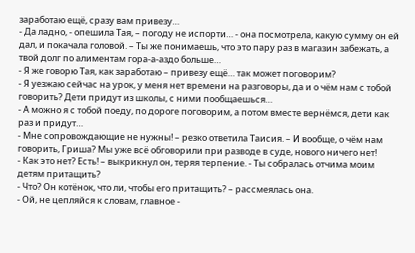заработаю ещё, сразу вам привезу…
- Да ладно, - опешила Тая, – погоду не испорти… - она посмотрела, какую сумму он ей дал, и покачала головой. – Ты же понимаешь, что это пару раз в магазин забежать, а твой долг по алиментам гора-а-аздо больше…
- Я же говорю Тая, как заработаю – привезу ещё… так может поговорим?
- Я уезжаю сейчас на урок, у меня нет времени на разговоры, да и о чём нам с тобой говорить? Дети придут из школы, с ними пообщаешься…
- А можно я с тобой поеду, по дороге поговорим, а потом вместе вернёмся, дети как раз и придут…
- Мне сопровождающие не нужны! – резко ответила Таисия. – И вообще, о чём нам говорить, Гриша? Мы уже всё обговорили при разводе в суде, нового ничего нет!
- Как это нет? Есть! – выкрикнул он, теряя терпение. - Ты собралась отчима моим детям притащить?
- Что? Он котёнок, что ли, чтобы его притащить? – рассмеялась она.
- Ой, не цепляйся к словам, главное -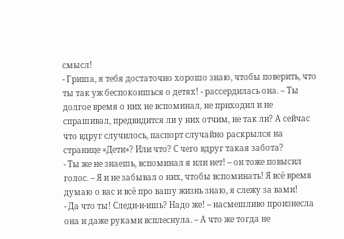смысл!
- Гриша, я тебя достаточно хорошо знаю, чтобы поверить, что ты так уж беспокоишься о детях! - рассердилась она. – Ты долгое время о них не вспоминал, не приходил и не спрашивал, предвидится ли у них отчим, не так ли? А сейчас что вдруг случилось, паспорт случайно раскрылся на странице «Дети»? Или что? С чего вдруг такая забота?
- Ты же не знаешь, вспоминал я или нет! – он тоже повысил голос. – Я и не забывал о них, чтобы вспоминать! Я всё время думаю о вас и всё про вашу жизнь знаю, я слежу за вами!
- Да что ты! Следи-и-ишь? Надо же! – насмешливо произнесла она и даже руками всплеснула. – А что же тогда не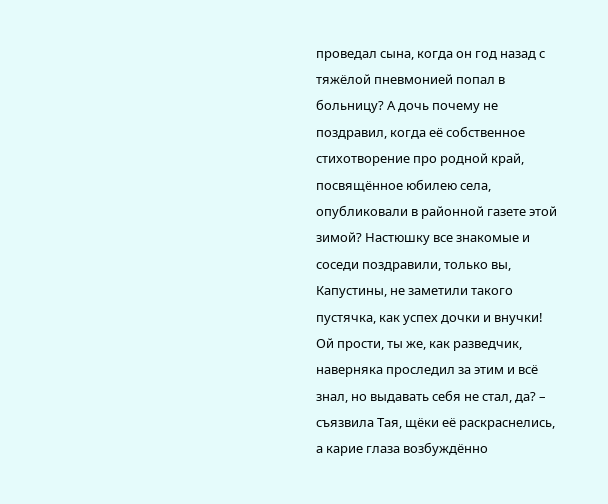проведал сына, когда он год назад с тяжёлой пневмонией попал в больницу? А дочь почему не поздравил, когда её собственное стихотворение про родной край, посвящённое юбилею села, опубликовали в районной газете этой зимой? Настюшку все знакомые и соседи поздравили, только вы, Капустины, не заметили такого пустячка, как успех дочки и внучки! Ой прости, ты же, как рaзведчик, наверняка проследил за этим и всё знал, но выдавать себя не стал, да? – съязвила Тая, щёки её раскраснелись, а карие глаза возбуждённо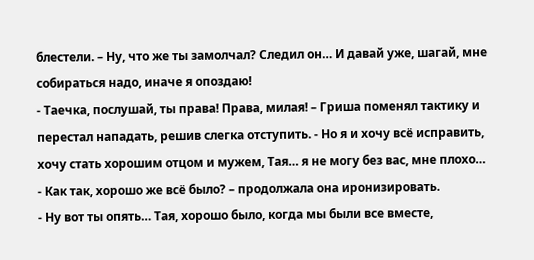блестели. – Ну, что же ты замолчал? Следил он… И давай уже, шагай, мне собираться надо, иначе я опоздаю!
- Таечка, послушай, ты права! Права, милая! – Гриша поменял тактику и перестал нападать, решив слегка отступить. - Но я и хочу всё исправить, хочу стать хорошим отцом и мужем, Тая… я не могу без вас, мне плохо…
- Как так, хорошо же всё было? – продолжала она иронизировать.
- Ну вот ты опять… Тая, хорошо было, когда мы были все вместе,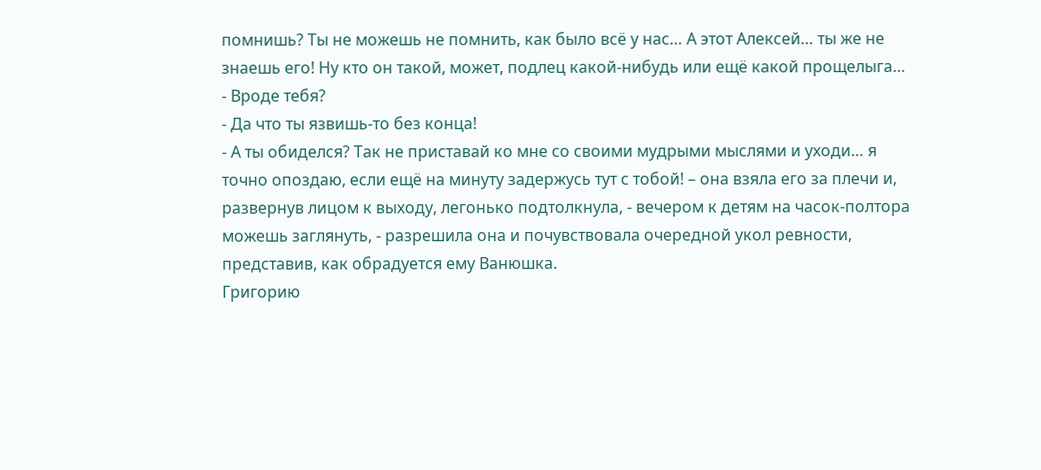помнишь? Ты не можешь не помнить, как было всё у нас… А этот Алексей… ты же не знаешь его! Ну кто он такой, может, подлец какой-нибудь или ещё какой прощелыга…
- Вроде тебя?
- Да что ты язвишь-то без конца!
- А ты обиделся? Так не приставай ко мне со своими мудрыми мыслями и уходи… я точно опоздаю, если ещё на минуту задержусь тут с тобой! – она взяла его за плечи и, развернув лицом к выходу, легонько подтолкнула, - вечером к детям на часок-полтора можешь заглянуть, - разрешила она и почувствовала очередной укол ревности, представив, как обрадуется ему Ванюшка.
Григорию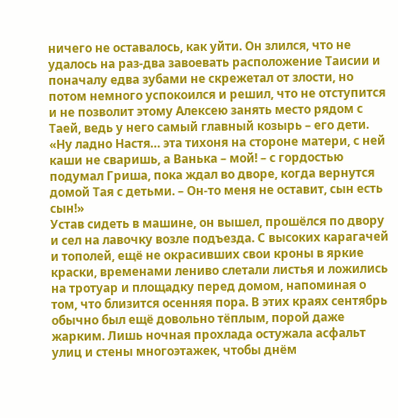ничего не оставалось, как уйти. Он злился, что не удалось на раз-два завоевать расположение Таисии и поначалу едва зубами не скрежетал от злости, но потом немного успокоился и решил, что не отступится и не позволит этому Алексею занять место рядом с Таей, ведь у него самый главный козырь – его дети.
«Ну ладно Настя… эта тихоня на стороне матери, с ней каши не сваришь, а Ванька – мой! – с гордостью подумал Гриша, пока ждал во дворе, когда вернутся домой Тая с детьми. – Он-то меня не оставит, сын есть сын!»
Устав сидеть в машине, он вышел, прошёлся по двору и сел на лавочку возле подъезда. С высоких карагачей и тополей, ещё не окрасивших свои кроны в яркие краски, временами лениво слетали листья и ложились на тротуар и площадку перед домом, напоминая о том, что близится осенняя пора. В этих краях сентябрь обычно был ещё довольно тёплым, порой даже жарким. Лишь ночная прохлада остужала асфальт улиц и стены многоэтажек, чтобы днём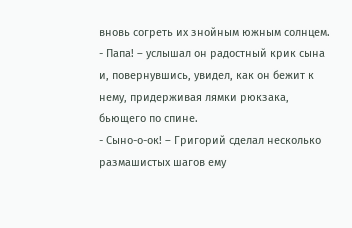вновь согреть их знойным южным солнцем.
- Папа! – услышал он радостный крик сына и, повернувшись, увидел, как он бежит к нему, придерживая лямки рюкзака, бьющего по спине.
- Сыно-о-ок! – Григорий сделал несколько размашистых шагов ему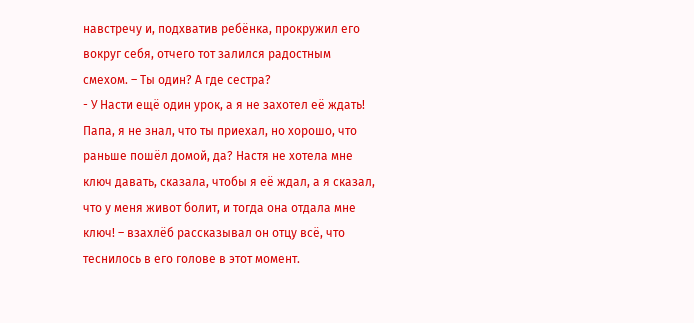навстречу и, подхватив ребёнка, прокружил его вокруг себя, отчего тот залился радостным смехом. – Ты один? А где сестра?
- У Насти ещё один урок, а я не захотел её ждать! Папа, я не знал, что ты приехал, но хорошо, что раньше пошёл домой, да? Настя не хотела мне ключ давать, сказала, чтобы я её ждал, а я сказал, что у меня живот болит, и тогда она отдала мне ключ! – взахлёб рассказывал он отцу всё, что теснилось в его голове в этот момент.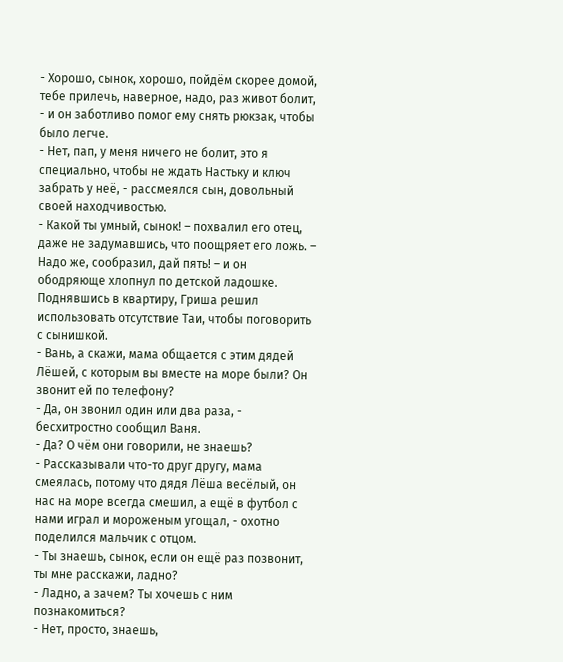- Хорошо, сынок, хорошо, пойдём скорее домой, тебе прилечь, наверное, надо, раз живот болит, - и он заботливо помог ему снять рюкзак, чтобы было легче.
- Нет, пап, у меня ничего не болит, это я специально, чтобы не ждать Настьку и ключ забрать у неё, - рассмеялся сын, довольный своей находчивостью.
- Какой ты умный, сынок! – похвалил его отец, даже не задумавшись, что поощряет его ложь. – Надо же, сообразил, дай пять! – и он ободряюще хлопнул по детской ладошке.
Поднявшись в квартиру, Гриша решил использовать отсутствие Таи, чтобы поговорить с сынишкой.
- Вань, а скажи, мама общается с этим дядей Лёшей, с которым вы вместе на море были? Он звонит ей по телефону?
- Да, он звонил один или два раза, - бесхитростно сообщил Ваня.
- Да? О чём они говорили, не знаешь?
- Рассказывали что-то друг другу, мама смеялась, потому что дядя Лёша весёлый, он нас на море всегда смешил, а ещё в футбол с нами играл и мороженым угощал, - охотно поделился мальчик с отцом.
- Ты знаешь, сынок, если он ещё раз позвонит, ты мне расскажи, ладно?
- Ладно, а зачем? Ты хочешь с ним познакомиться?
- Нет, просто, знаешь,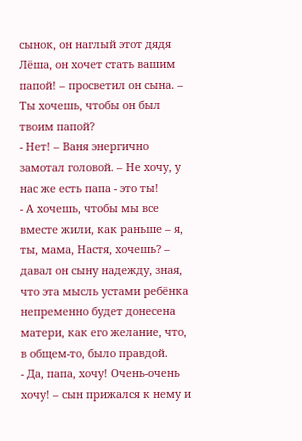сынок, он наглый этот дядя Лёша, он хочет стать вашим папой! – просветил он сына. – Ты хочешь, чтобы он был твоим папой?
- Нет! – Ваня энергично замотал головой. – Не хочу, у нас же есть папа - это ты!
- А хочешь, чтобы мы все вместе жили, как раньше – я, ты, мама, Настя, хочешь? – давал он сыну надежду, зная, что эта мысль устами ребёнка непременно будет донесена матери, как его желание, что, в общем-то, было правдой.
- Да, папа, хочу! Очень-очень хочу! – сын прижался к нему и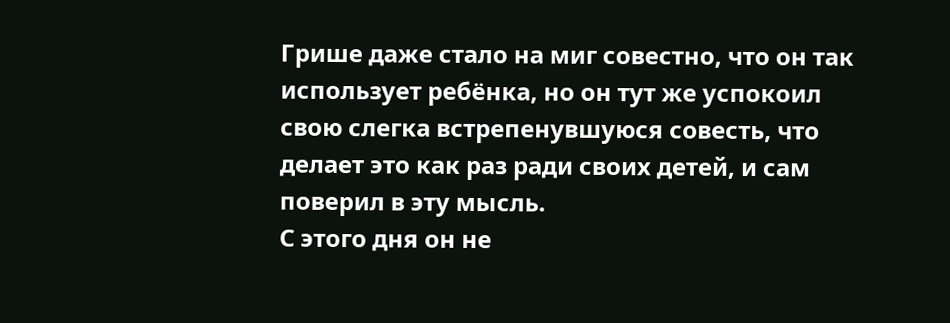Грише даже стало на миг совестно, что он так использует ребёнка, но он тут же успокоил свою слегка встрепенувшуюся совесть, что делает это как раз ради своих детей, и сам поверил в эту мысль.
С этого дня он не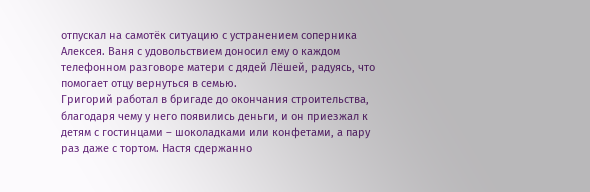отпускал на самотёк ситуацию с устранением соперника Алексея. Ваня с удовольствием доносил ему о каждом телефонном разговоре матери с дядей Лёшей, радуясь, что помогает отцу вернуться в семью.
Григорий работал в бригаде до окончания строительства, благодаря чему у него появились деньги, и он приезжал к детям с гостинцами – шоколадками или конфетами, а пару раз даже с тортом. Настя сдержанно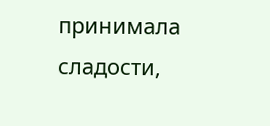принимала сладости,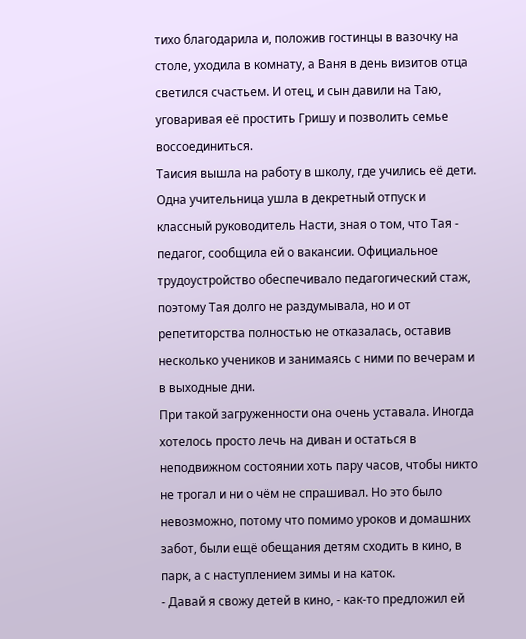тихо благодарила и, положив гостинцы в вазочку на столе, уходила в комнату, а Ваня в день визитов отца светился счастьем. И отец, и сын давили на Таю, уговаривая её простить Гришу и позволить семье воссоединиться.
Таисия вышла на работу в школу, где учились её дети. Одна учительница ушла в декретный отпуск и классный руководитель Насти, зная о том, что Тая - педагог, сообщила ей о вакансии. Официальное трудоустройство обеспечивало педагогический стаж, поэтому Тая долго не раздумывала, но и от репетиторства полностью не отказалась, оставив несколько учеников и занимаясь с ними по вечерам и в выходные дни.
При такой загруженности она очень уставала. Иногда хотелось просто лечь на диван и остаться в неподвижном состоянии хоть пару часов, чтобы никто не трогал и ни о чём не спрашивал. Но это было невозможно, потому что помимо уроков и домашних забот, были ещё обещания детям сходить в кино, в парк, а с наступлением зимы и на каток.
- Давай я свожу детей в кино, - как-то предложил ей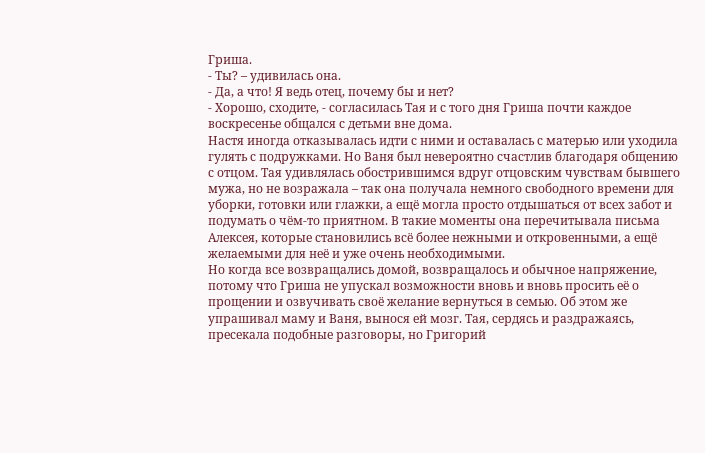Гриша.
- Ты? – удивилась она.
- Да, а что! Я ведь отец, почему бы и нет?
- Хорошо, сходите, - согласилась Тая и с того дня Гриша почти каждое воскресенье общался с детьми вне дома.
Настя иногда отказывалась идти с ними и оставалась с матерью или уходила гулять с подружками. Но Ваня был невероятно счастлив благодаря общению с отцом. Тая удивлялась обострившимся вдруг отцовским чувствам бывшего мужа, но не возражала – так она получала немного свободного времени для уборки, готовки или глажки, а ещё могла просто отдышаться от всех забот и подумать о чём-то приятном. В такие моменты она перечитывала письма Алексея, которые становились всё более нежными и откровенными, а ещё желаемыми для неё и уже очень необходимыми.
Но когда все возвращались домой, возвращалось и обычное напряжение, потому что Гриша не упускал возможности вновь и вновь просить её о прощении и озвучивать своё желание вернуться в семью. Об этом же упрашивал маму и Ваня, вынося ей мозг. Тая, сердясь и раздражаясь, пресекала подобные разговоры, но Григорий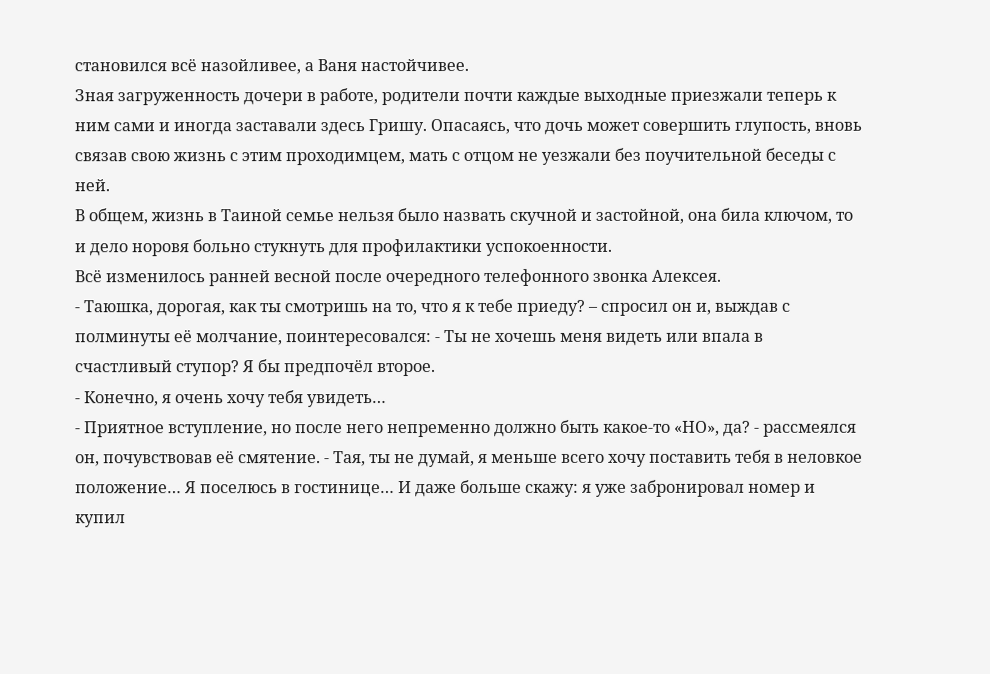становился всё назойливее, а Ваня настойчивее.
Зная загруженность дочери в работе, родители почти каждые выходные приезжали теперь к ним сами и иногда заставали здесь Гришу. Опасаясь, что дочь может совершить глупость, вновь связав свою жизнь с этим проходимцем, мать с отцом не уезжали без поучительной беседы с ней.
В общем, жизнь в Таиной семье нельзя было назвать скучной и застойной, она била ключом, то и дело норовя больно стукнуть для профилактики успокоенности.
Всё изменилось ранней весной после очередного телефонного звонка Алексея.
- Таюшка, дорогая, как ты смотришь на то, что я к тебе приеду? – спросил он и, выждав с полминуты её молчание, поинтересовался: - Ты не хочешь меня видеть или впала в счастливый ступор? Я бы предпочёл второе.
- Конечно, я очень хочу тебя увидеть…
- Приятное вступление, но после него непременно должно быть какое-то «НО», да? - рассмеялся он, почувствовав её смятение. - Тая, ты не думай, я меньше всего хочу поставить тебя в неловкое положение… Я поселюсь в гостинице… И даже больше скажу: я уже забронировал номер и купил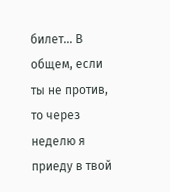билет… В общем, если ты не против, то через неделю я приеду в твой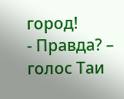город!
- Правда? – голос Таи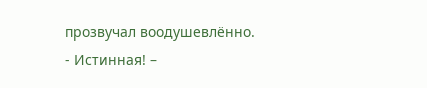прозвучал воодушевлённо.
- Истинная! –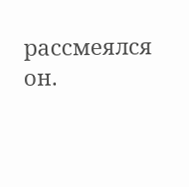рассмеялся он.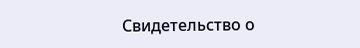Свидетельство о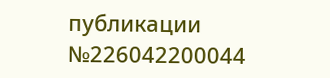публикации №226042200044